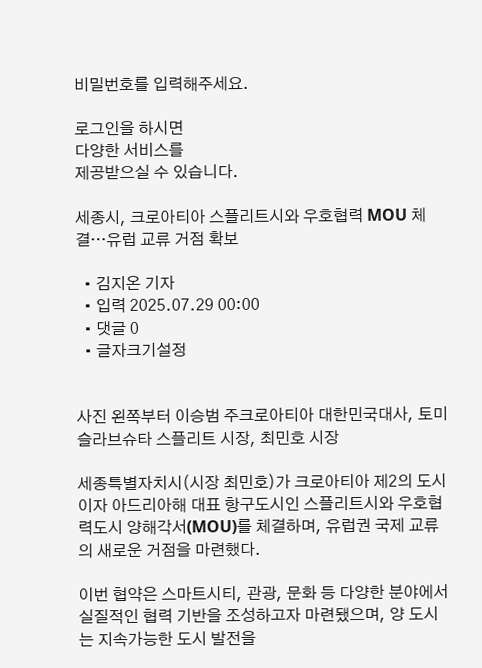비밀번호를 입력해주세요.

로그인을 하시면
다양한 서비스를
제공받으실 수 있습니다.

세종시, 크로아티아 스플리트시와 우호협력 MOU 체결…유럽 교류 거점 확보

  • 김지온 기자
  • 입력 2025.07.29 00:00
  • 댓글 0
  • 글자크기설정


사진 왼쪽부터 이승범 주크로아티아 대한민국대사, 토미슬라브슈타 스플리트 시장, 최민호 시장

세종특별자치시(시장 최민호)가 크로아티아 제2의 도시이자 아드리아해 대표 항구도시인 스플리트시와 우호협력도시 양해각서(MOU)를 체결하며, 유럽권 국제 교류의 새로운 거점을 마련했다.

이번 협약은 스마트시티, 관광, 문화 등 다양한 분야에서 실질적인 협력 기반을 조성하고자 마련됐으며, 양 도시는 지속가능한 도시 발전을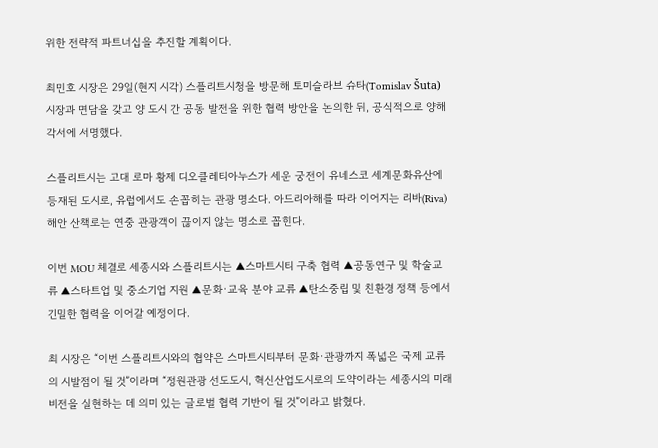위한 전략적 파트너십을 추진할 계획이다.

최민호 시장은 29일(현지 시각) 스플리트시청을 방문해 토미슬라브 슈타(Tomislav Šuta) 시장과 면담을 갖고 양 도시 간 공동 발전을 위한 협력 방안을 논의한 뒤, 공식적으로 양해각서에 서명했다.

스플리트시는 고대 로마 황제 디오클레티아누스가 세운 궁전이 유네스코 세계문화유산에 등재된 도시로, 유럽에서도 손꼽히는 관광 명소다. 아드리아해를 따라 이어지는 리바(Riva) 해안 산책로는 연중 관광객이 끊이지 않는 명소로 꼽힌다.

이번 MOU 체결로 세종시와 스플리트시는 ▲스마트시티 구축 협력 ▲공동연구 및 학술교류 ▲스타트업 및 중소기업 지원 ▲문화·교육 분야 교류 ▲탄소중립 및 친환경 정책 등에서 긴밀한 협력을 이어갈 예정이다.

최 시장은 “이번 스플리트시와의 협약은 스마트시티부터 문화·관광까지 폭넓은 국제 교류의 시발점이 될 것”이라며 “정원관광 선도도시, 혁신산업도시로의 도약이라는 세종시의 미래 비전을 실현하는 데 의미 있는 글로벌 협력 기반이 될 것”이라고 밝혔다.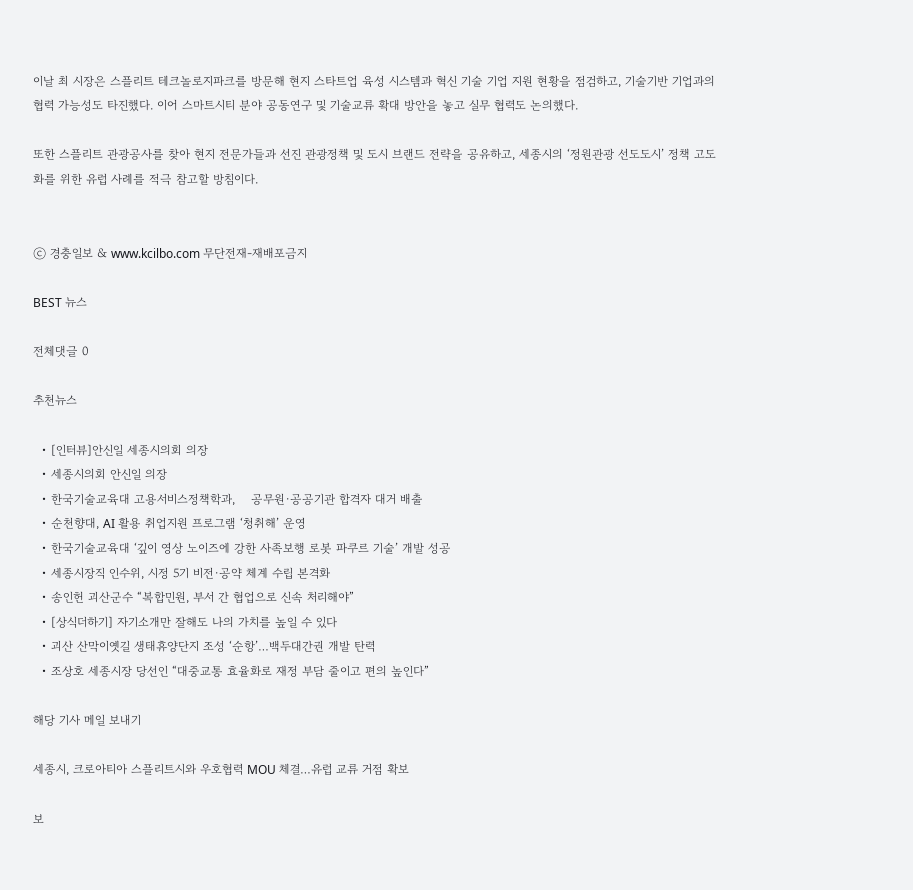이날 최 시장은 스플리트 테크놀로지파크를 방문해 현지 스타트업 육성 시스템과 혁신 기술 기업 지원 현황을 점검하고, 기술기반 기업과의 협력 가능성도 타진했다. 이어 스마트시티 분야 공동연구 및 기술교류 확대 방안을 놓고 실무 협력도 논의했다.

또한 스플리트 관광공사를 찾아 현지 전문가들과 선진 관광정책 및 도시 브랜드 전략을 공유하고, 세종시의 ‘정원관광 선도도시’ 정책 고도화를 위한 유럽 사례를 적극 참고할 방침이다.


ⓒ 경충일보 & www.kcilbo.com 무단전재-재배포금지

BEST 뉴스

전체댓글 0

추천뉴스

  • [인터뷰]안신일 세종시의회 의장
  • 세종시의회 안신일 의장
  • 한국기술교육대 고용서비스정책학과,    공무원·공공기관 합격자 대거 배출
  • 순천향대, AI 활용 취업지원 프로그램 ‘청취해’ 운영
  • 한국기술교육대 ‘깊이 영상 노이즈에 강한 사족보행 로봇 파쿠르 기술’ 개발 성공
  • 세종시장직 인수위, 시정 5기 비전·공약 체계 수립 본격화
  • 송인헌 괴산군수 “복합민원, 부서 간 협업으로 신속 처리해야”
  • [상식더하기] 자기소개만 잘해도 나의 가치를 높일 수 있다
  • 괴산 산막이옛길 생태휴양단지 조성 ‘순항’…백두대간권 개발 탄력
  • 조상호 세종시장 당선인 “대중교통 효율화로 재정 부담 줄이고 편의 높인다”

해당 기사 메일 보내기

세종시, 크로아티아 스플리트시와 우호협력 MOU 체결…유럽 교류 거점 확보

보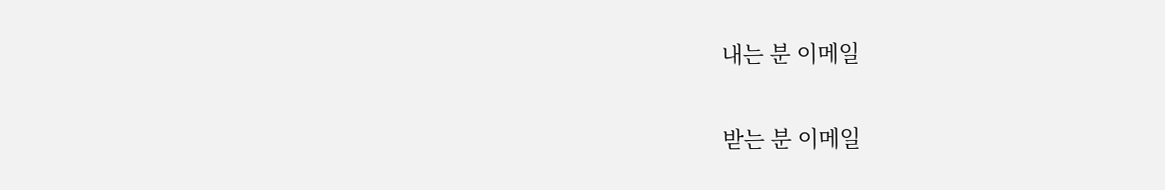내는 분 이메일

받는 분 이메일